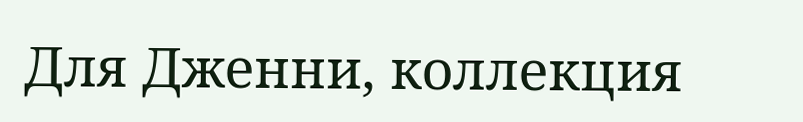Для Дженни, коллекция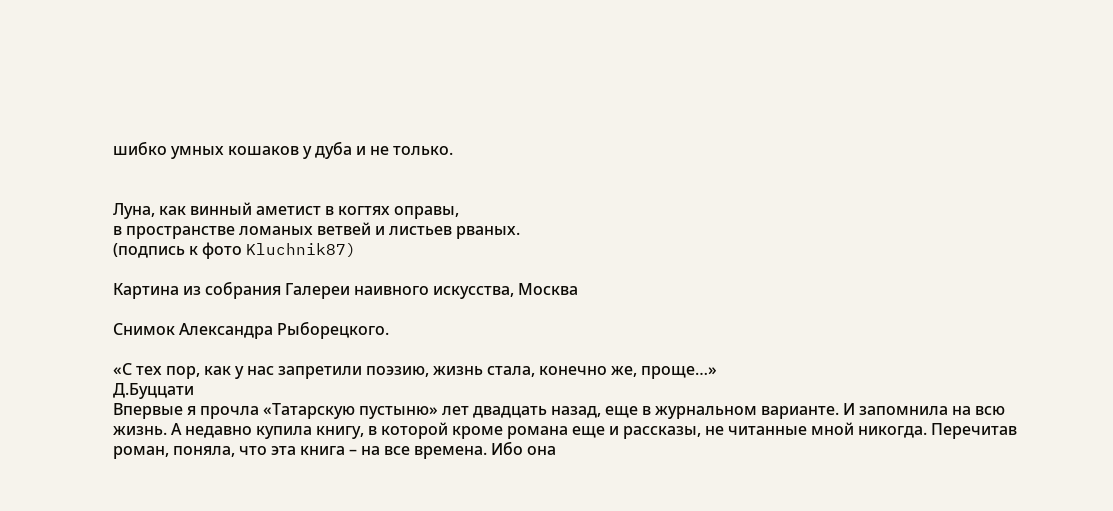шибко умных кошаков у дуба и не только.


Луна, как винный аметист в когтях оправы,
в пространстве ломаных ветвей и листьев рваных.
(подпись к фото Kluchnik87)

Картина из собрания Галереи наивного искусства, Москва

Снимок Александра Рыборецкого.

«С тех пор, как у нас запретили поэзию, жизнь стала, конечно же, проще…»
Д.Буццати
Впервые я прочла «Татарскую пустыню» лет двадцать назад, еще в журнальном варианте. И запомнила на всю жизнь. А недавно купила книгу, в которой кроме романа еще и рассказы, не читанные мной никогда. Перечитав роман, поняла, что эта книга – на все времена. Ибо она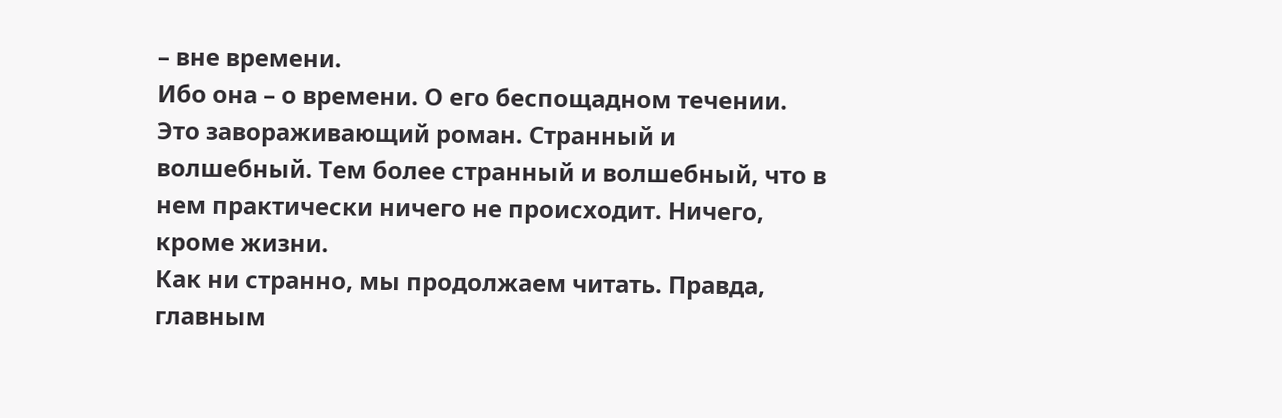– вне времени.
Ибо она – о времени. О его беспощадном течении.
Это завораживающий роман. Странный и волшебный. Тем более странный и волшебный, что в нем практически ничего не происходит. Ничего, кроме жизни.
Как ни странно, мы продолжаем читать. Правда, главным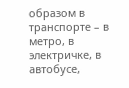образом в транспорте – в метро, в электричке, в автобусе,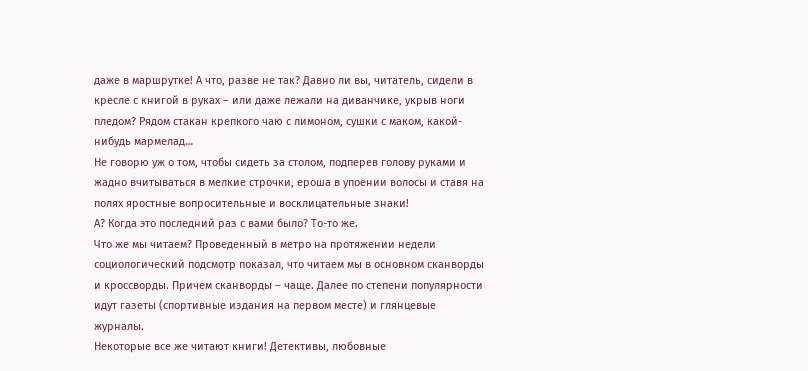даже в маршрутке! А что, разве не так? Давно ли вы, читатель, сидели в кресле с книгой в руках – или даже лежали на диванчике, укрыв ноги пледом? Рядом стакан крепкого чаю с лимоном, сушки с маком, какой-нибудь мармелад…
Не говорю уж о том, чтобы сидеть за столом, подперев голову руками и жадно вчитываться в мелкие строчки, ероша в упоении волосы и ставя на полях яростные вопросительные и восклицательные знаки!
А? Когда это последний раз с вами было? То-то же.
Что же мы читаем? Проведенный в метро на протяжении недели социологический подсмотр показал, что читаем мы в основном сканворды и кроссворды. Причем сканворды – чаще. Далее по степени популярности идут газеты (спортивные издания на первом месте) и глянцевые журналы.
Некоторые все же читают книги! Детективы, любовные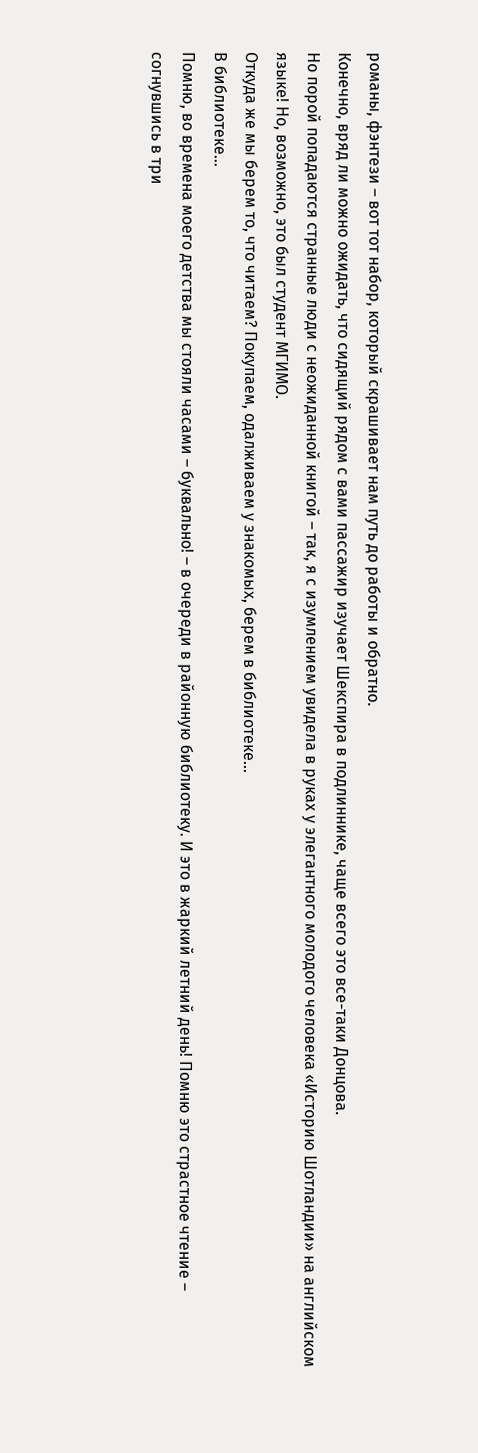романы, фэнтези – вот тот набор, который скрашивает нам путь до работы и обратно.
Конечно, вряд ли можно ожидать, что сидящий рядом с вами пассажир изучает Шекспира в подлиннике, чаще всего это все-таки Донцова.
Но порой попадаются странные люди с неожиданной книгой – так, я с изумлением увидела в руках у элегантного молодого человека «Историю Шотландии» на английском языке! Но, возможно, это был студент МГИМО.
Откуда же мы берем то, что читаем? Покупаем, одалживаем у знакомых, берем в библиотеке…
В библиотеке…
Помню, во времена моего детства мы стояли часами – буквально! – в очереди в районную библиотеку. И это в жаркий летний день! Помню это страстное чтение – согнувшись в три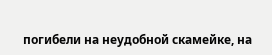погибели на неудобной скамейке, на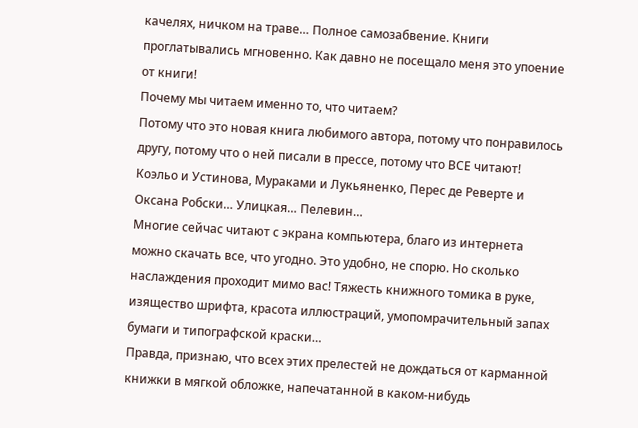качелях, ничком на траве… Полное самозабвение. Книги проглатывались мгновенно. Как давно не посещало меня это упоение от книги!
Почему мы читаем именно то, что читаем?
Потому что это новая книга любимого автора, потому что понравилось другу, потому что о ней писали в прессе, потому что ВСЕ читают!
Коэльо и Устинова, Мураками и Лукьяненко, Перес де Реверте и Оксана Робски… Улицкая… Пелевин…
Многие сейчас читают с экрана компьютера, благо из интернета можно скачать все, что угодно. Это удобно, не спорю. Но сколько наслаждения проходит мимо вас! Тяжесть книжного томика в руке, изящество шрифта, красота иллюстраций, умопомрачительный запах бумаги и типографской краски…
Правда, признаю, что всех этих прелестей не дождаться от карманной книжки в мягкой обложке, напечатанной в каком-нибудь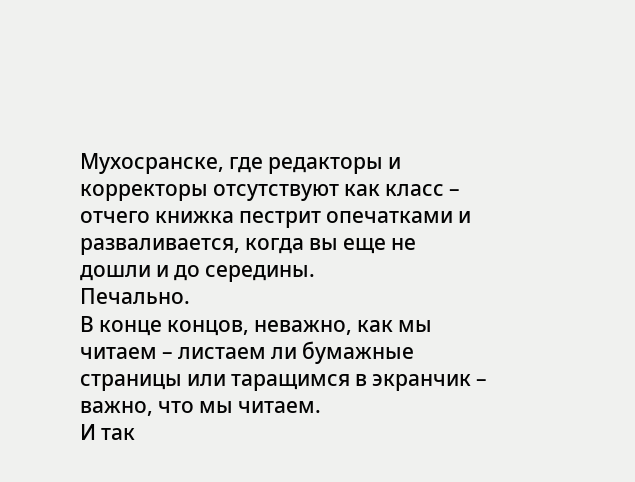Мухосранске, где редакторы и корректоры отсутствуют как класс – отчего книжка пестрит опечатками и разваливается, когда вы еще не дошли и до середины.
Печально.
В конце концов, неважно, как мы читаем – листаем ли бумажные страницы или таращимся в экранчик – важно, что мы читаем.
И так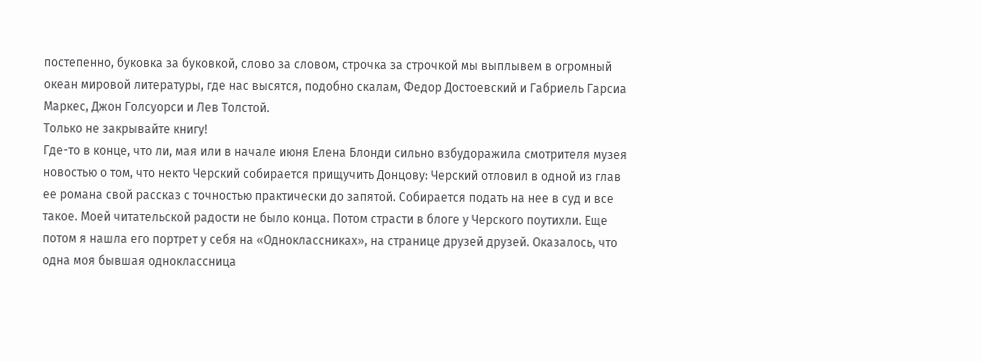постепенно, буковка за буковкой, слово за словом, строчка за строчкой мы выплывем в огромный океан мировой литературы, где нас высятся, подобно скалам, Федор Достоевский и Габриель Гарсиа Маркес, Джон Голсуорси и Лев Толстой.
Только не закрывайте книгу!
Где-то в конце, что ли, мая или в начале июня Елена Блонди сильно взбудоражила смотрителя музея новостью о том, что некто Черский собирается прищучить Донцову: Черский отловил в одной из глав ее романа свой рассказ с точностью практически до запятой. Собирается подать на нее в суд и все такое. Моей читательской радости не было конца. Потом страсти в блоге у Черского поутихли. Еще потом я нашла его портрет у себя на «Одноклассниках», на странице друзей друзей. Оказалось, что одна моя бывшая одноклассница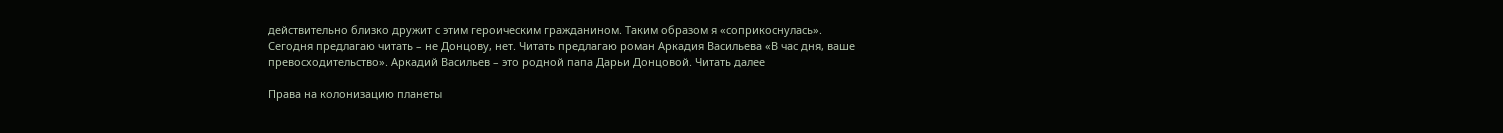действительно близко дружит с этим героическим гражданином. Таким образом я «соприкоснулась».
Сегодня предлагаю читать – не Донцову, нет. Читать предлагаю роман Аркадия Васильева «В час дня, ваше превосходительство». Аркадий Васильев – это родной папа Дарьи Донцовой. Читать далее

Права на колонизацию планеты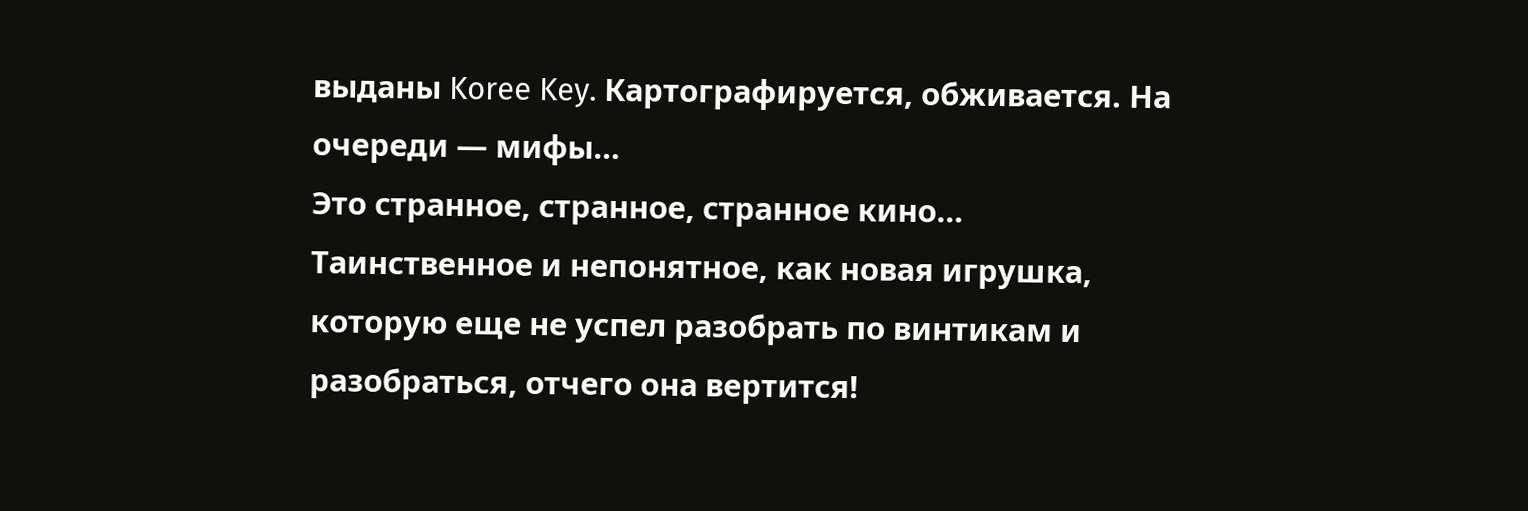выданы Koree Key. Картографируется, обживается. На очереди — мифы…
Это странное, странное, странное кино…
Таинственное и непонятное, как новая игрушка, которую еще не успел разобрать по винтикам и разобраться, отчего она вертится!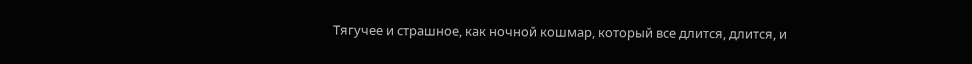Тягучее и страшное, как ночной кошмар, который все длится, длится, и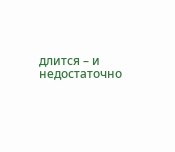длится – и недостаточно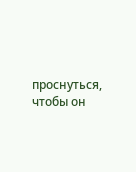проснуться, чтобы он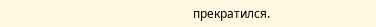прекратился.